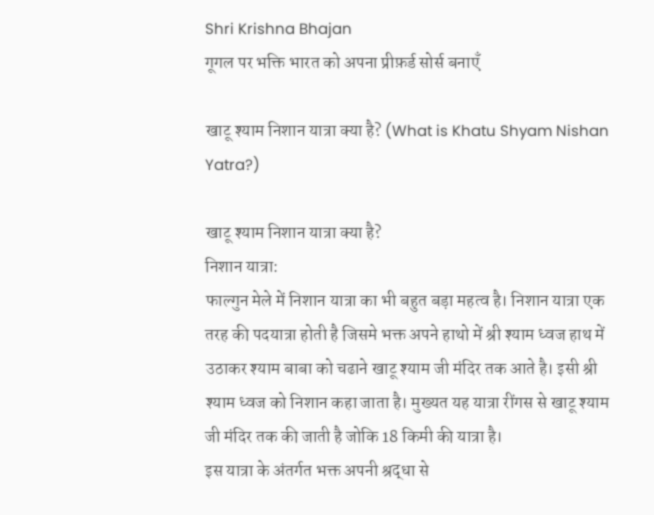Shri Krishna Bhajan
गूगल पर भक्ति भारत को अपना प्रीफ़र्ड सोर्स बनाएँ

खाटू श्याम निशान यात्रा क्या है? (What is Khatu Shyam Nishan Yatra?)

खाटू श्याम निशान यात्रा क्या है?
निशान यात्रा:
फाल्गुन मेले में निशान यात्रा का भी बहुत बड़ा महत्व है। निशान यात्रा एक तरह की पदयात्रा होती है जिसमे भक्त अपने हाथो में श्री श्याम ध्वज हाथ में उठाकर श्याम बाबा को चढाने खाटू श्याम जी मंदिर तक आते है। इसी श्री श्याम ध्वज को निशान कहा जाता है। मुख्यत यह यात्रा रींगस से खाटू श्याम जी मंदिर तक की जाती है जोकि 18 किमी की यात्रा है।
इस यात्रा के अंतर्गत भक्त अपनी श्रद्धा से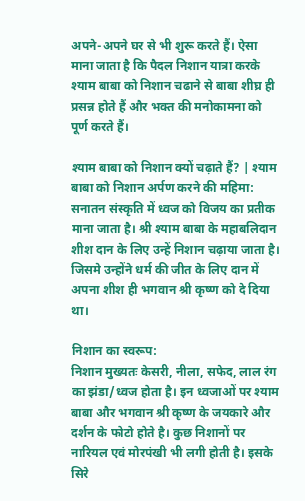अपने-अपने घर से भी शुरू करते हैं। ऐसा माना जाता है कि पैदल निशान यात्रा करके श्याम बाबा को निशान चढाने से बाबा शीघ्र ही प्रसन्न होते हैं और भक्त की मनोकामना को पूर्ण करते हैं।

श्याम बाबा को निशान क्यों चढ़ाते हैं? | श्याम बाबा को निशान अर्पण करने की महिमा:
सनातन संस्कृति में ध्वज को विजय का प्रतीक माना जाता है। श्री श्याम बाबा के महाबलिदान शीश दान के लिए उन्हें निशान चढ़ाया जाता है। जिसमे उन्होंने धर्म की जीत के लिए दान में अपना शीश ही भगवान श्री कृष्ण को दे दिया था।

निशान का स्वरूप:
निशान मुख्यतः केसरी, नीला, सफेद, लाल रंग का झंडा/ध्वज होता है। इन ध्वजाओं पर श्याम बाबा और भगवान श्री कृष्ण के जयकारे और दर्शन के फोटो होते है। कुछ निशानों पर नारियल एवं मोरपंखी भी लगी होती है। इसके सिरे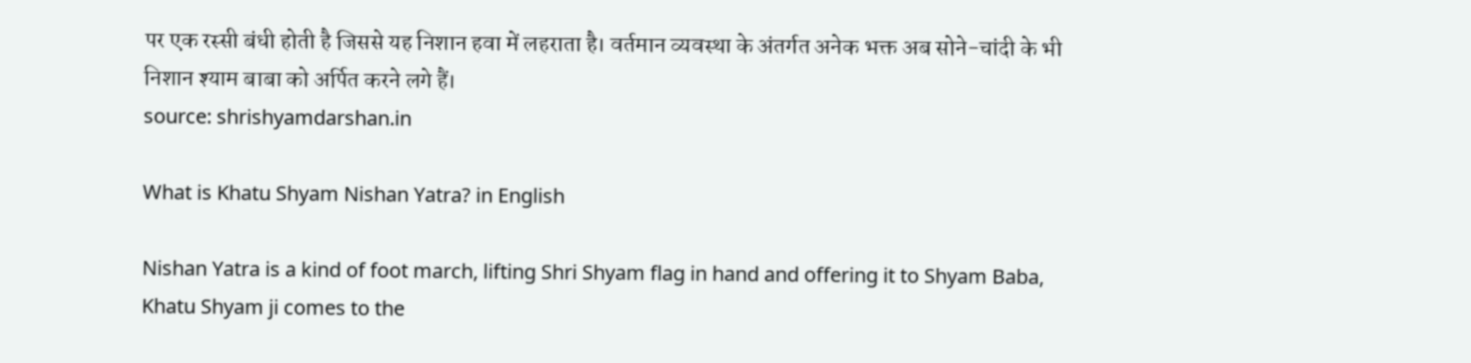पर एक रस्सी बंधी होती है जिससे यह निशान हवा में लहराता है। वर्तमान व्यवस्था के अंतर्गत अनेक भक्त अब सोने-चांदी के भी निशान श्याम बाबा को अर्पित करने लगे हैं।
source: shrishyamdarshan.in

What is Khatu Shyam Nishan Yatra? in English

Nishan Yatra is a kind of foot march, lifting Shri Shyam flag in hand and offering it to Shyam Baba, Khatu Shyam ji comes to the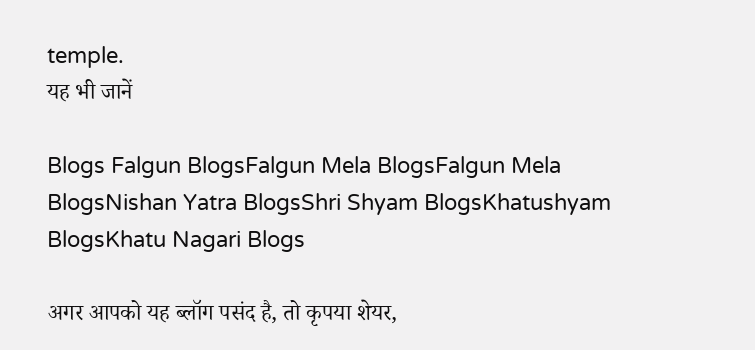temple.
यह भी जानें

Blogs Falgun BlogsFalgun Mela BlogsFalgun Mela BlogsNishan Yatra BlogsShri Shyam BlogsKhatushyam BlogsKhatu Nagari Blogs

अगर आपको यह ब्लॉग पसंद है, तो कृपया शेयर,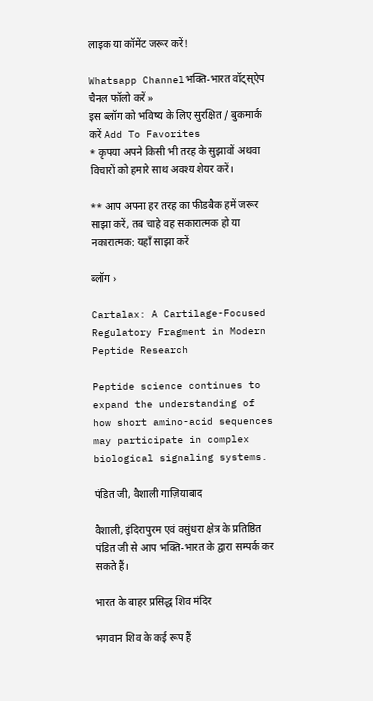लाइक या कॉमेंट जरूर करें!

Whatsapp Channelभक्ति-भारत वॉट्स्ऐप चैनल फॉलो करें »
इस ब्लॉग को भविष्य के लिए सुरक्षित / बुकमार्क करें Add To Favorites
* कृपया अपने किसी भी तरह के सुझावों अथवा विचारों को हमारे साथ अवश्य शेयर करें।

** आप अपना हर तरह का फीडबैक हमें जरूर साझा करें, तब चाहे वह सकारात्मक हो या नकारात्मक: यहाँ साझा करें

ब्लॉग ›

Cartalax: A Cartilage-Focused Regulatory Fragment in Modern Peptide Research

Peptide science continues to expand the understanding of how short amino-acid sequences may participate in complex biological signaling systems.

पंडित जी, वैशाली गाज़ियाबाद

वैशाली, इंदिरापुरम एवं वसुंधरा क्षेत्र के प्रतिष्ठित पंडित जी से आप भक्ति-भारत के द्वारा सम्पर्क कर सकते हैं।

भारत के बाहर प्रसिद्ध शिव मंदिर

भगवान शिव के कई रूप हैं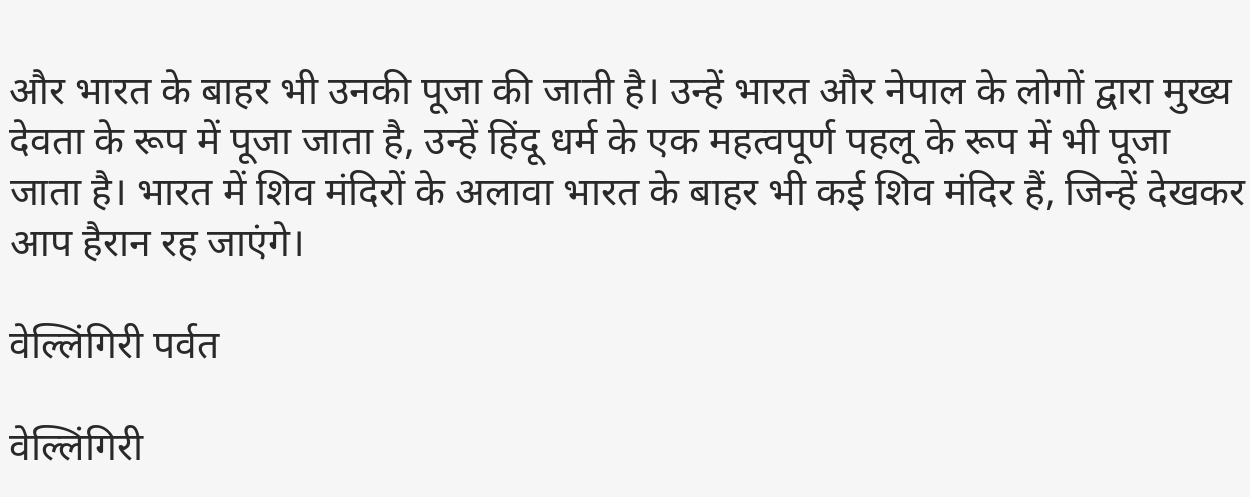और भारत के बाहर भी उनकी पूजा की जाती है। उन्हें भारत और नेपाल के लोगों द्वारा मुख्य देवता के रूप में पूजा जाता है, उन्हें हिंदू धर्म के एक महत्वपूर्ण पहलू के रूप में भी पूजा जाता है। भारत में शिव मंदिरों के अलावा भारत के बाहर भी कई शिव मंदिर हैं, जिन्हें देखकर आप हैरान रह जाएंगे।

वेल्लिंगिरी पर्वत

वेल्लिंगिरी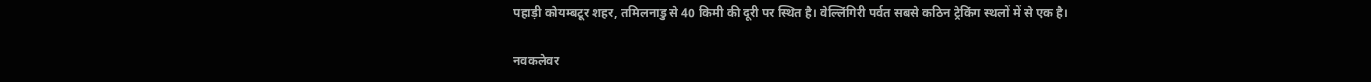पहाड़ी कोयम्बटूर शहर, तमिलनाडु से 40 किमी की दूरी पर स्थित है। वेल्लिंगिरी पर्वत सबसे कठिन ट्रेकिंग स्थलों में से एक है।

नवकलेवर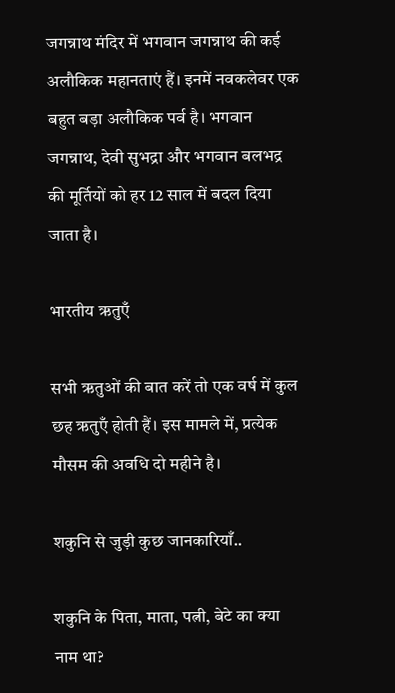जगन्नाथ मंदिर में भगवान जगन्नाथ की कई अलौकिक महानताएं हैं। इनमें नवकलेवर एक बहुत बड़ा अलौकिक पर्व है। भगवान जगन्नाथ, देवी सुभद्रा और भगवान बलभद्र की मूर्तियों को हर 12 साल में बदल दिया जाता है।

भारतीय ऋतुएँ

सभी ऋतुओं की बात करें तो एक वर्ष में कुल छह ऋतुएँ होती हैं। इस मामले में, प्रत्येक मौसम की अवधि दो महीने है।

शकुनि से जुड़ी कुछ जानकारियाँ..

शकुनि के पिता, माता, पत्नी, बेटे का क्या नाम था?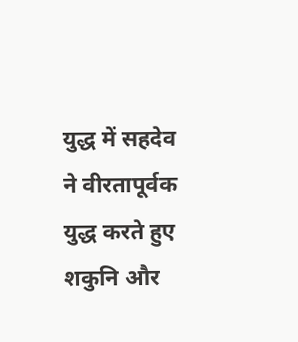युद्ध में सहदेव ने वीरतापूर्वक युद्ध करते हुए शकुनि और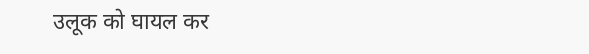उलूक को घायल कर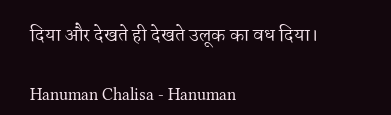दिया और देखते ही देखते उलूक का वध दिया।

Hanuman Chalisa - Hanuman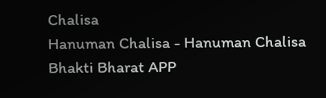Chalisa
Hanuman Chalisa - Hanuman Chalisa
Bhakti Bharat APP